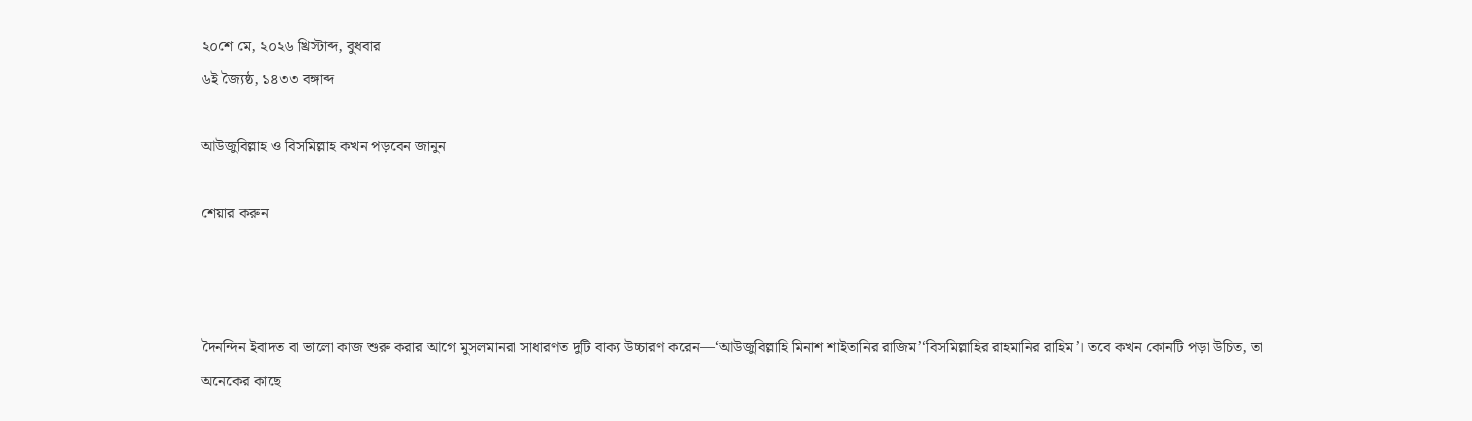২০শে মে, ২০২৬ খ্রিস্টাব্দ, বুধবার
৬ই জ্যৈষ্ঠ, ১৪৩৩ বঙ্গাব্দ

আউজুবিল্লাহ ও বিসমিল্লাহ কখন পড়বেন জানুন

শেয়ার করুন



দৈনন্দিন ইবাদত বা ভালো কাজ শুরু করার আগে মুসলমানরা সাধারণত দুটি বাক্য উচ্চারণ করেন—‘আউজুবিল্লাহি মিনাশ শাইতানির রাজিম’‘বিসমিল্লাহির রাহমানির রাহিম’। তবে কখন কোনটি পড়া উচিত, তা অনেকের কাছে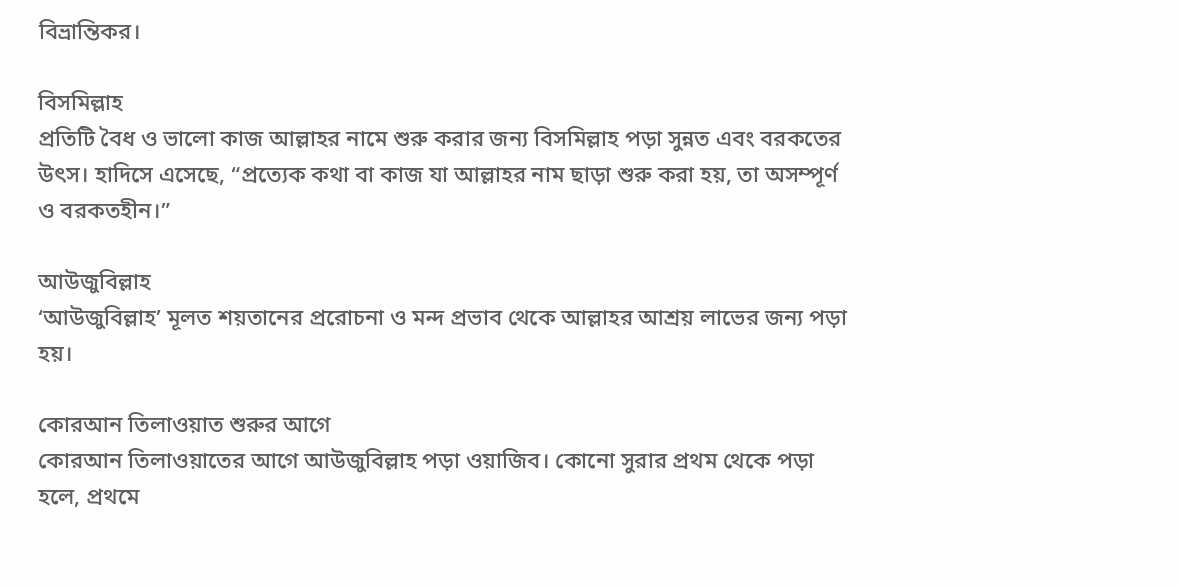বিভ্রান্তিকর।

বিসমিল্লাহ
প্রতিটি বৈধ ও ভালো কাজ আল্লাহর নামে শুরু করার জন্য বিসমিল্লাহ পড়া সুন্নত এবং বরকতের উৎস। হাদিসে এসেছে, “প্রত্যেক কথা বা কাজ যা আল্লাহর নাম ছাড়া শুরু করা হয়, তা অসম্পূর্ণ ও বরকতহীন।”

আউজুবিল্লাহ
‘আউজুবিল্লাহ’ মূলত শয়তানের প্ররোচনা ও মন্দ প্রভাব থেকে আল্লাহর আশ্রয় লাভের জন্য পড়া হয়।

কোরআন তিলাওয়াত শুরুর আগে
কোরআন তিলাওয়াতের আগে আউজুবিল্লাহ পড়া ওয়াজিব। কোনো সুরার প্রথম থেকে পড়া হলে, প্রথমে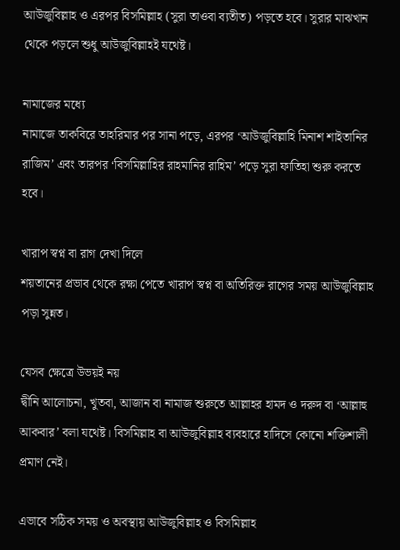আউজুবিল্লাহ ও এরপর বিসমিল্লাহ (সুরা তাওবা ব্যতীত) পড়তে হবে। সুরার মাঝখান থেকে পড়লে শুধু আউজুবিল্লাহই যথেষ্ট।

নামাজের মধ্যে
নামাজে তাকবিরে তাহরিমার পর সানা পড়ে, এরপর ‘আউজুবিল্লাহি মিনাশ শাইতানির রাজিম’ এবং তারপর ‘বিসমিল্লাহির রাহমানির রাহিম’ পড়ে সুরা ফাতিহা শুরু করতে হবে।

খারাপ স্বপ্ন বা রাগ দেখা দিলে
শয়তানের প্রভাব থেকে রক্ষা পেতে খারাপ স্বপ্ন বা অতিরিক্ত রাগের সময় আউজুবিল্লাহ পড়া সুন্নত।

যেসব ক্ষেত্রে উভয়ই নয়
দ্বীনি আলোচনা, খুতবা, আজান বা নামাজ শুরুতে আল্লাহর হামদ ও দরুদ বা ‘আল্লাহু আকবার’ বলা যথেষ্ট। বিসমিল্লাহ বা আউজুবিল্লাহ ব্যবহারে হাদিসে কোনো শক্তিশালী প্রমাণ নেই।

এভাবে সঠিক সময় ও অবস্থায় আউজুবিল্লাহ ও বিসমিল্লাহ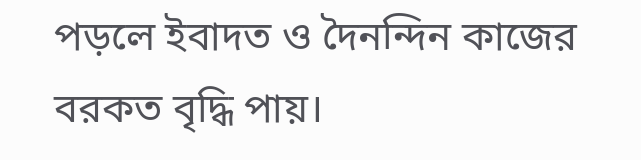পড়লে ইবাদত ও দৈনন্দিন কাজের বরকত বৃদ্ধি পায়।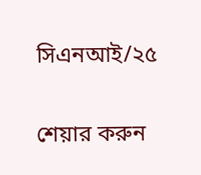সিএনআই/২৫

শেয়ার করুন